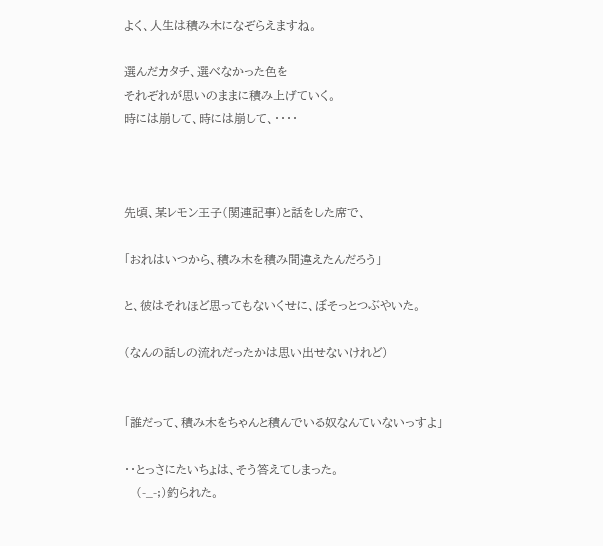よく、人生は積み木になぞらえますね。

選んだカタチ、選べなかった色を
それぞれが思いのままに積み上げていく。
時には崩して、時には崩して、・・・・



先頃、某レモン王子(関連記事)と話をした席で、

「おれはいつから、積み木を積み間違えたんだろう」

と、彼はそれほど思ってもないくせに、ぼそっとつぶやいた。

(なんの話しの流れだったかは思い出せないけれど)


「誰だって、積み木をちゃんと積んでいる奴なんていないっすよ」

・・とっさにたいちょは、そう答えてしまった。
   (-_-;)釣られた。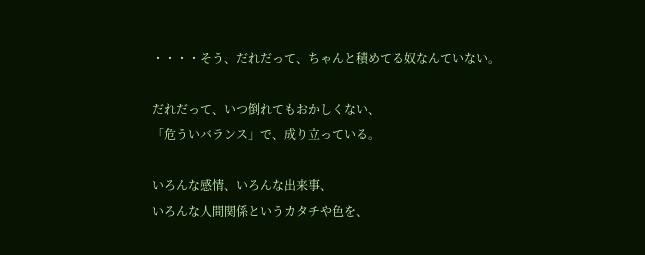・・・・そう、だれだって、ちゃんと積めてる奴なんていない。

だれだって、いつ倒れてもおかしくない、
「危ういバランス」で、成り立っている。

いろんな感情、いろんな出来事、
いろんな人間関係というカタチや色を、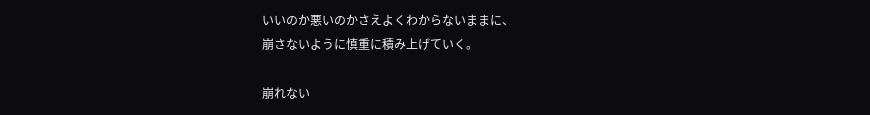いいのか悪いのかさえよくわからないままに、
崩さないように慎重に積み上げていく。

崩れない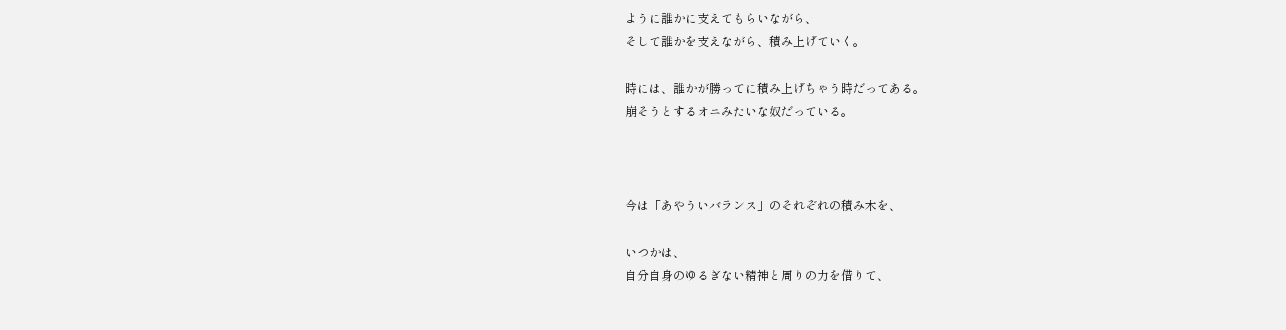ように誰かに支えてもらいながら、
そして誰かを支えながら、積み上げていく。

時には、誰かが勝ってに積み上げちゃう時だってある。
崩そうとするオニみたいな奴だっている。



今は「あやういバランス」のそれぞれの積み木を、

いつかは、
自分自身のゆるぎない精神と周りの力を借りて、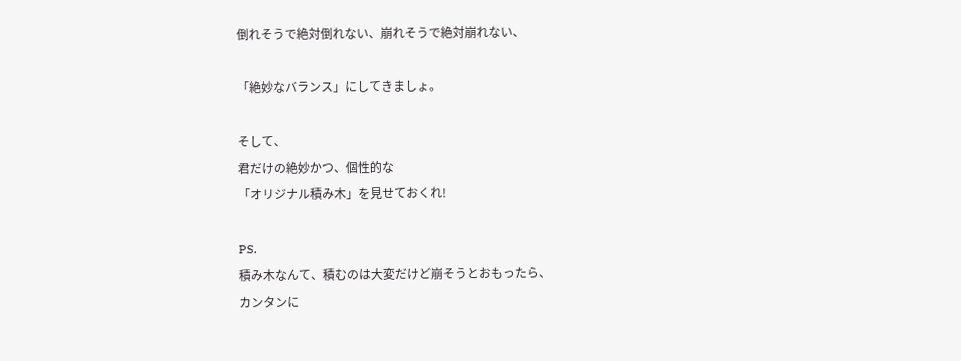倒れそうで絶対倒れない、崩れそうで絶対崩れない、

「絶妙なバランス」にしてきましょ。

そして、
君だけの絶妙かつ、個性的な
「オリジナル積み木」を見せておくれ!

PS.
積み木なんて、積むのは大変だけど崩そうとおもったら、
カンタンに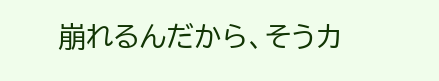崩れるんだから、そうカ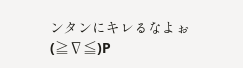ンタンにキレるなよぉ
(≧∇≦)P